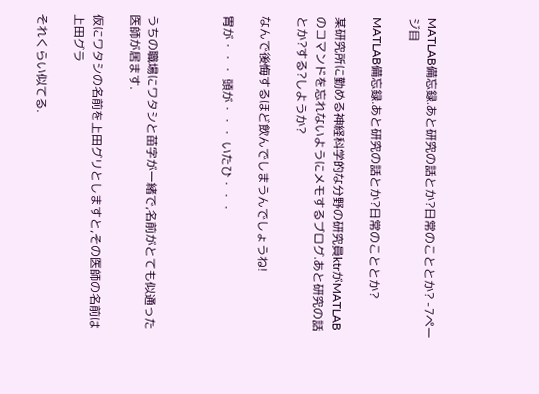MATLAB備忘録.あと研究の話とか?日常のこととか? -7ページ目

MATLAB備忘録.あと研究の話とか?日常のこととか?

某研究所に勤める神経科学的な分野の研究員ktrがMATLABのコマンドを忘れないようにメモするブログ.あと研究の話とか?する?しようか?

なんで後悔するほど飲んでしまうんでしょうね!

胃が・・・ 頭が・・・ いたひ・・・



うちの職場にワタシと苗字が一緒で,名前がとても似通った医師が居ます.

仮にワタシの名前を上田グリとしますと,その医師の名前は上田グラ

それくらい似てる.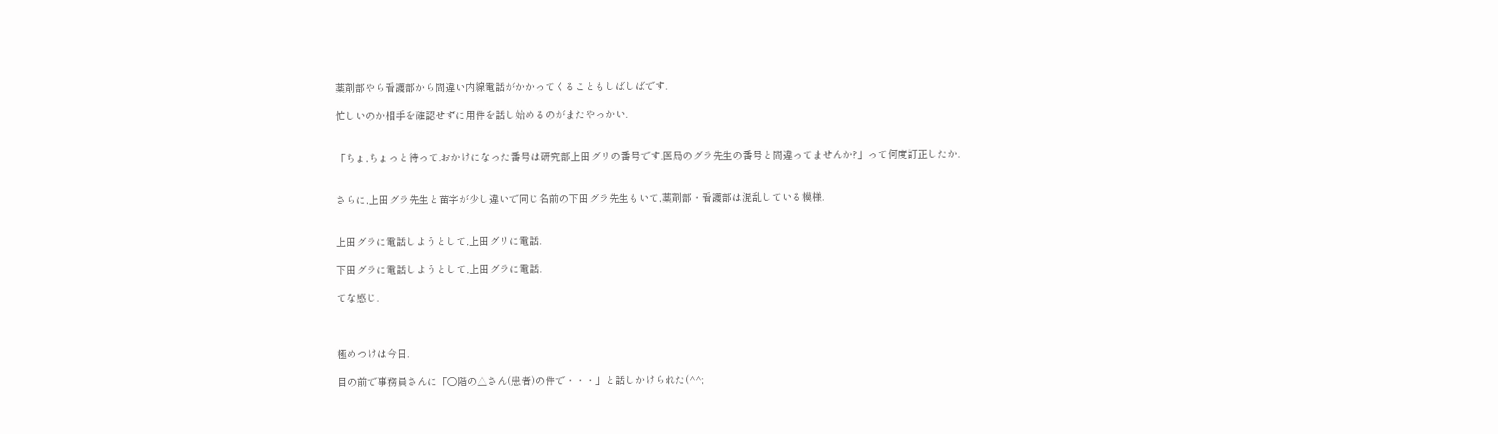薬剤部やら看護部から間違い内線電話がかかってくることもしばしばです.

忙しいのか相手を確認せずに用件を話し始めるのがまたやっかい.


「ちょ,ちょっと待って.おかけになった番号は研究部上田グリの番号です.医局のグラ先生の番号と間違ってませんか?」って何度訂正したか.


さらに,上田グラ先生と苗字が少し違いで同じ名前の下田グラ先生もいて,薬剤部・看護部は混乱している模様.


上田グラに電話しようとして,上田グリに電話.

下田グラに電話しようとして,上田グラに電話.

てな感じ.



極めつけは今日.

目の前で事務員さんに「○階の△さん(患者)の件で・・・」と話しかけられた(^^;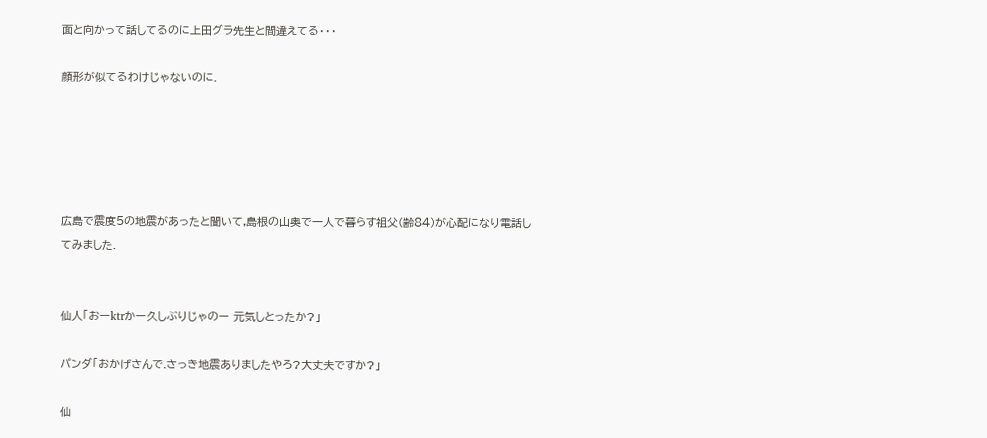面と向かって話してるのに上田グラ先生と間違えてる・・・

顔形が似てるわけじゃないのに.





広島で震度5の地震があったと聞いて,島根の山奥で一人で暮らす祖父(齢84)が心配になり電話してみました.


仙人「おーktrかー久しぶりじゃのー 元気しとったか?」

パンダ「おかげさんで.さっき地震ありましたやろ?大丈夫ですか?」

仙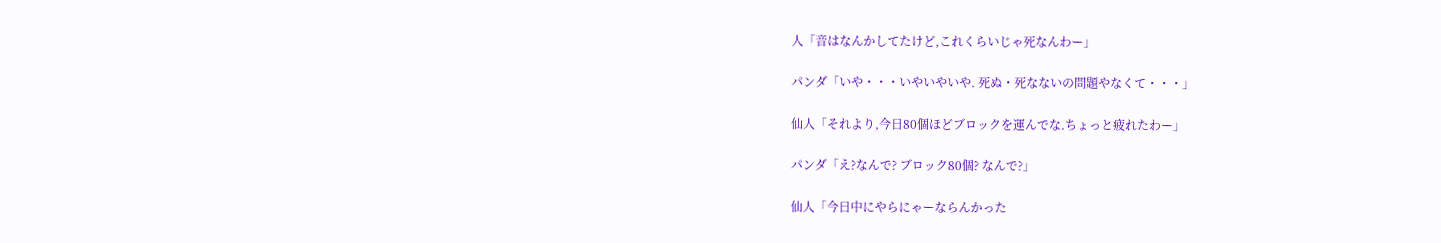人「音はなんかしてたけど,これくらいじゃ死なんわー」

パンダ「いや・・・いやいやいや. 死ぬ・死なないの問題やなくて・・・」

仙人「それより,今日80個ほどブロックを運んでな.ちょっと疲れたわー」

パンダ「え?なんで? ブロック80個? なんで?」

仙人「今日中にやらにゃーならんかった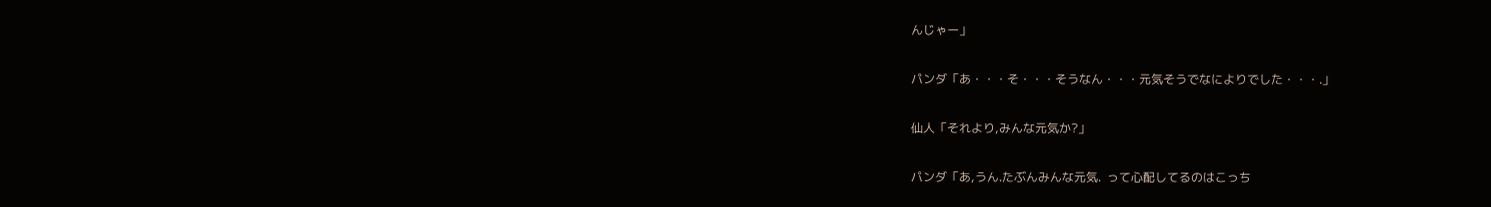んじゃー」

パンダ「あ・・・そ・・・そうなん・・・元気そうでなによりでした・・・.」

仙人「それより,みんな元気か?」

パンダ「あ,うん.たぶんみんな元気.  って心配してるのはこっち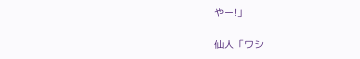やー!」

仙人「ワシ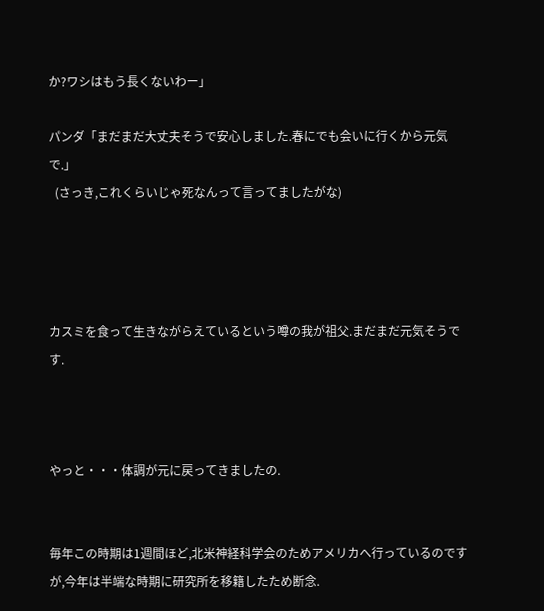か?ワシはもう長くないわー」

パンダ「まだまだ大丈夫そうで安心しました.春にでも会いに行くから元気で.」
  (さっき,これくらいじゃ死なんって言ってましたがな)




カスミを食って生きながらえているという噂の我が祖父.まだまだ元気そうです.



やっと・・・体調が元に戻ってきましたの.


毎年この時期は1週間ほど,北米神経科学会のためアメリカへ行っているのですが,今年は半端な時期に研究所を移籍したため断念.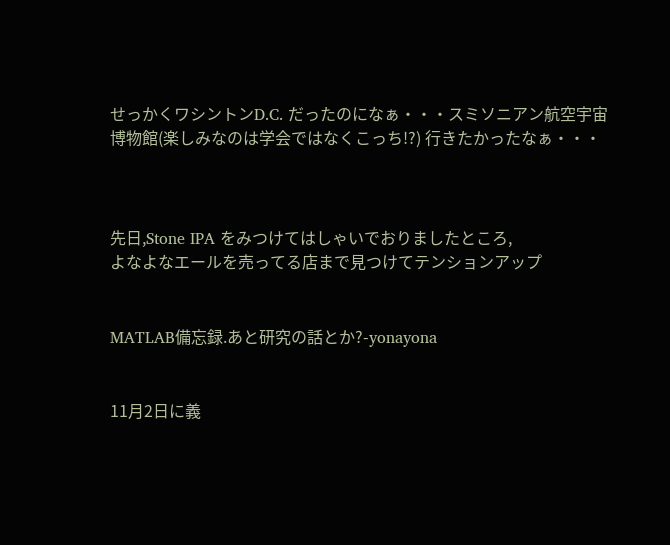せっかくワシントンD.C. だったのになぁ・・・スミソニアン航空宇宙博物館(楽しみなのは学会ではなくこっち!?) 行きたかったなぁ・・・



先日,Stone IPA をみつけてはしゃいでおりましたところ,
よなよなエールを売ってる店まで見つけてテンションアップ


MATLAB備忘録.あと研究の話とか?-yonayona


11月2日に義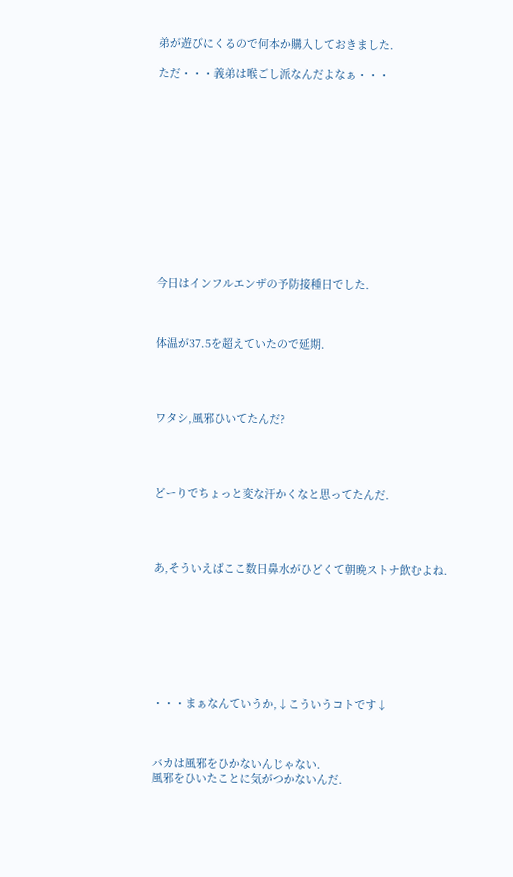弟が遊びにくるので何本か購入しておきました.

ただ・・・義弟は喉ごし派なんだよなぁ・・・













今日はインフルエンザの予防接種日でした.



体温が37.5を超えていたので延期.




ワタシ,風邪ひいてたんだ?




どーりでちょっと変な汗かくなと思ってたんだ.




あ,そういえばここ数日鼻水がひどくて朝晩ストナ飲むよね.








・・・まぁなんていうか,↓こういうコトです↓



バカは風邪をひかないんじゃない.
風邪をひいたことに気がつかないんだ.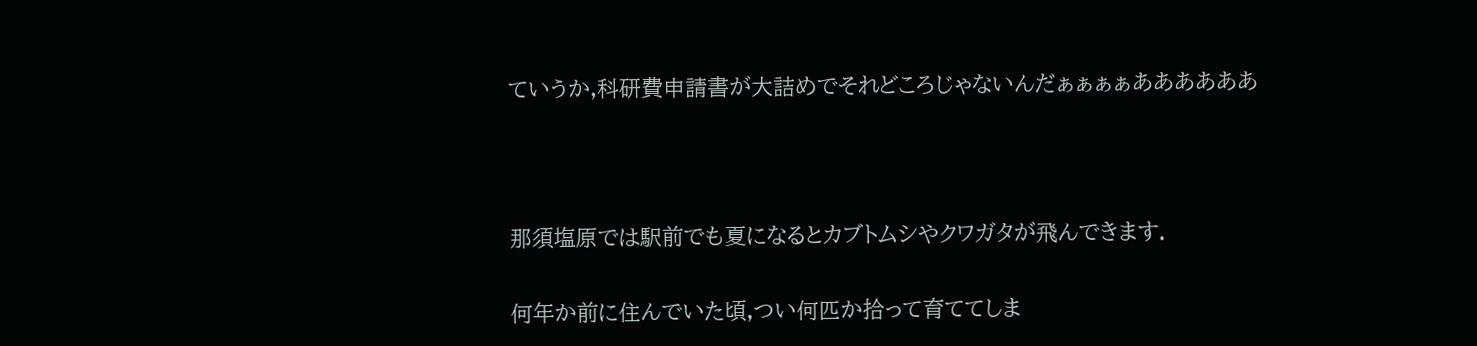ていうか,科研費申請書が大詰めでそれどころじゃないんだぁぁぁぁああああああ



那須塩原では駅前でも夏になるとカブトムシやクワガタが飛んできます.

何年か前に住んでいた頃,つい何匹か拾って育ててしま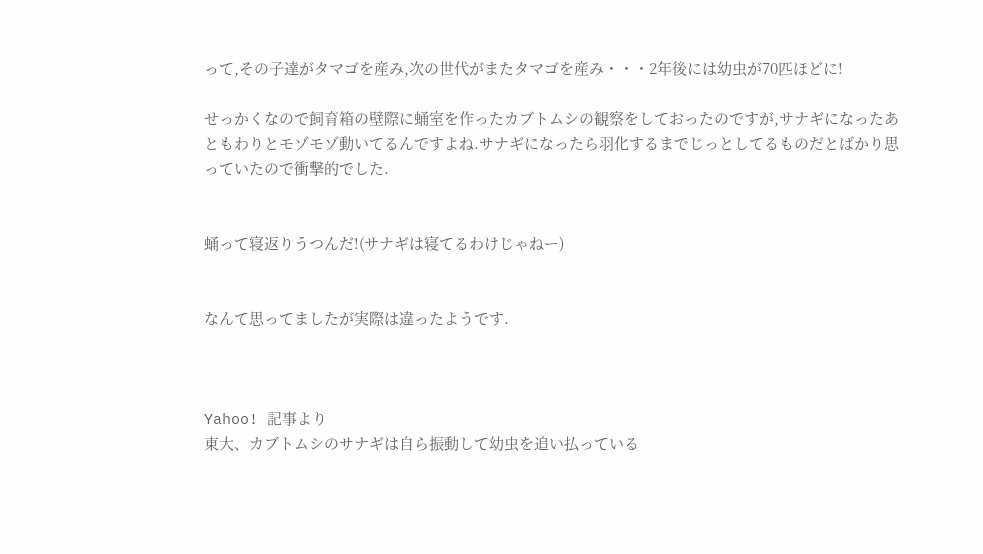って,その子達がタマゴを産み,次の世代がまたタマゴを産み・・・2年後には幼虫が70匹ほどに!

せっかくなので飼育箱の壁際に蛹室を作ったカブトムシの観察をしておったのですが,サナギになったあともわりとモゾモゾ動いてるんですよね.サナギになったら羽化するまでじっとしてるものだとばかり思っていたので衝撃的でした.


蛹って寝返りうつんだ!(サナギは寝てるわけじゃねー)


なんて思ってましたが実際は違ったようです.



Yahoo! 記事より
東大、カブトムシのサナギは自ら振動して幼虫を追い払っている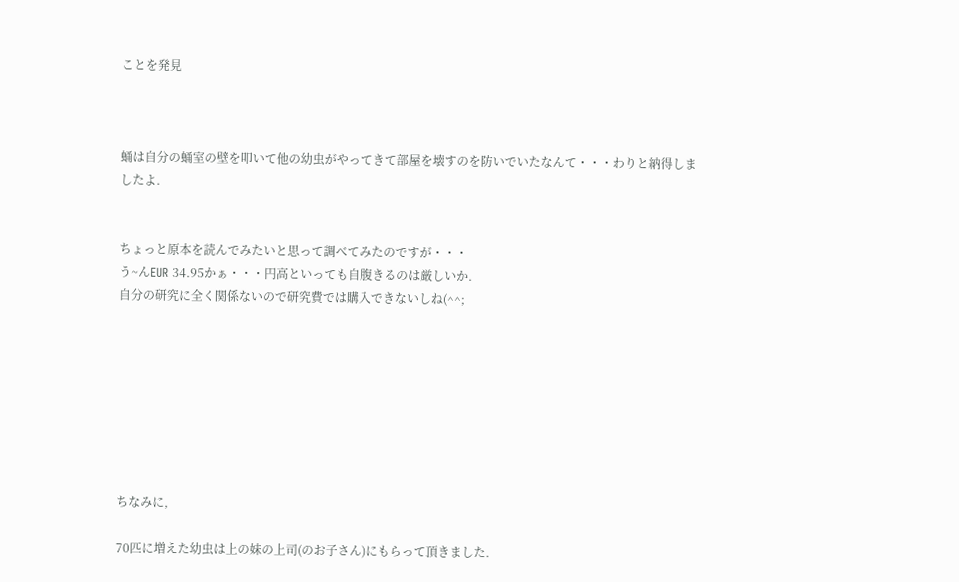ことを発見



蛹は自分の蛹室の壁を叩いて他の幼虫がやってきて部屋を壊すのを防いでいたなんて・・・わりと納得しましたよ.


ちょっと原本を読んでみたいと思って調べてみたのですが・・・
う~んEUR 34.95かぁ・・・円高といっても自腹きるのは厳しいか.
自分の研究に全く関係ないので研究費では購入できないしね(^^;








ちなみに,

70匹に増えた幼虫は上の妹の上司(のお子さん)にもらって頂きました.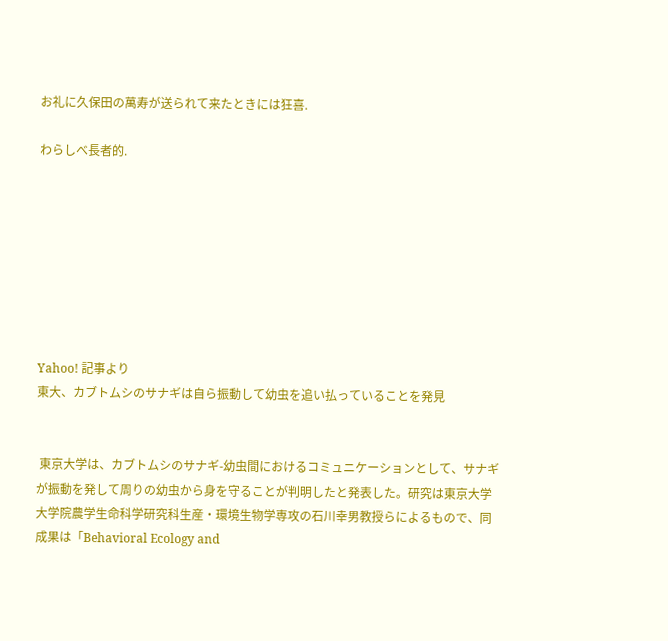お礼に久保田の萬寿が送られて来たときには狂喜.

わらしべ長者的.








Yahoo! 記事より
東大、カブトムシのサナギは自ら振動して幼虫を追い払っていることを発見


 東京大学は、カブトムシのサナギ-幼虫間におけるコミュニケーションとして、サナギが振動を発して周りの幼虫から身を守ることが判明したと発表した。研究は東京大学大学院農学生命科学研究科生産・環境生物学専攻の石川幸男教授らによるもので、同成果は「Behavioral Ecology and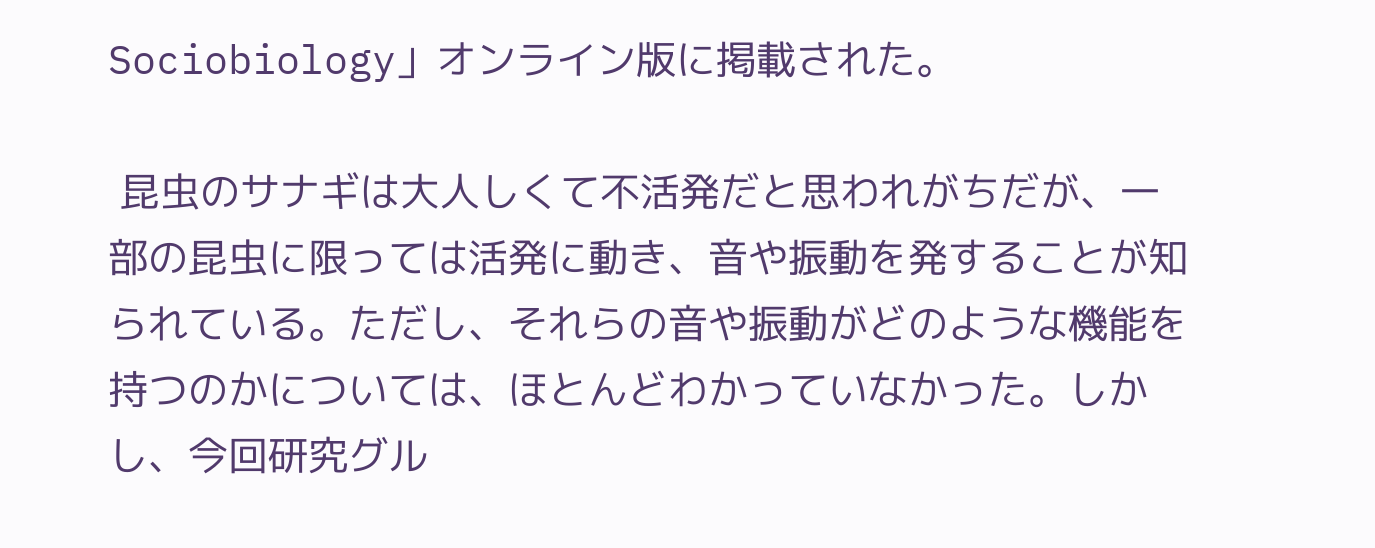Sociobiology」オンライン版に掲載された。

 昆虫のサナギは大人しくて不活発だと思われがちだが、一部の昆虫に限っては活発に動き、音や振動を発することが知られている。ただし、それらの音や振動がどのような機能を持つのかについては、ほとんどわかっていなかった。しかし、今回研究グル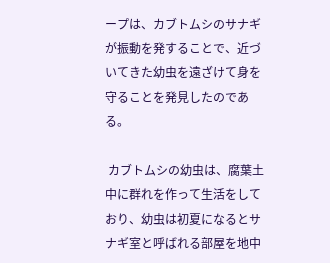ープは、カブトムシのサナギが振動を発することで、近づいてきた幼虫を遠ざけて身を守ることを発見したのである。

 カブトムシの幼虫は、腐葉土中に群れを作って生活をしており、幼虫は初夏になるとサナギ室と呼ばれる部屋を地中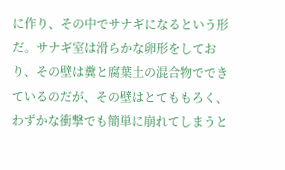に作り、その中でサナギになるという形だ。サナギ室は滑らかな卵形をしており、その壁は糞と腐葉土の混合物でできているのだが、その壁はとてももろく、わずかな衝撃でも簡単に崩れてしまうと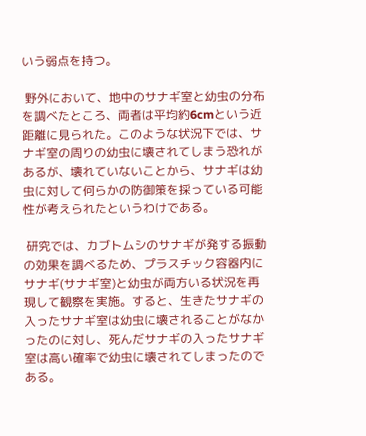いう弱点を持つ。

 野外において、地中のサナギ室と幼虫の分布を調べたところ、両者は平均約6cmという近距離に見られた。このような状況下では、サナギ室の周りの幼虫に壊されてしまう恐れがあるが、壊れていないことから、サナギは幼虫に対して何らかの防御策を採っている可能性が考えられたというわけである。

 研究では、カブトムシのサナギが発する振動の効果を調べるため、プラスチック容器内にサナギ(サナギ室)と幼虫が両方いる状況を再現して観察を実施。すると、生きたサナギの入ったサナギ室は幼虫に壊されることがなかったのに対し、死んだサナギの入ったサナギ室は高い確率で幼虫に壊されてしまったのである。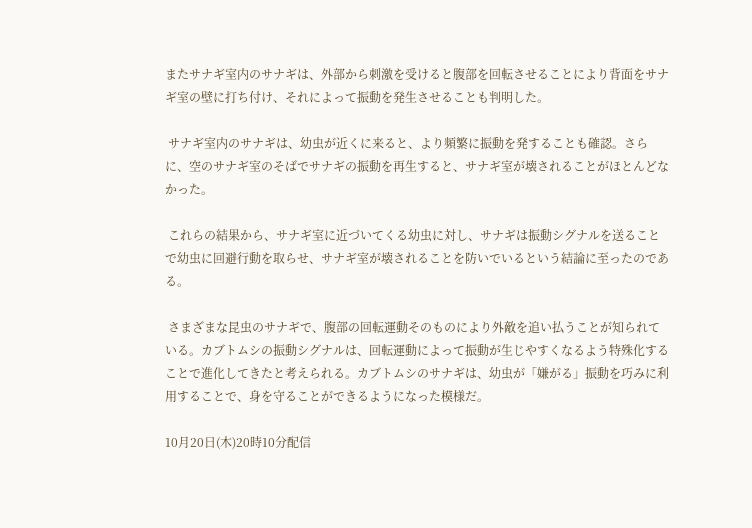またサナギ室内のサナギは、外部から刺激を受けると腹部を回転させることにより背面をサナギ室の壁に打ち付け、それによって振動を発生させることも判明した。

 サナギ室内のサナギは、幼虫が近くに来ると、より頻繁に振動を発することも確認。さらに、空のサナギ室のそばでサナギの振動を再生すると、サナギ室が壊されることがほとんどなかった。

 これらの結果から、サナギ室に近づいてくる幼虫に対し、サナギは振動シグナルを送ることで幼虫に回避行動を取らせ、サナギ室が壊されることを防いでいるという結論に至ったのである。

 さまざまな昆虫のサナギで、腹部の回転運動そのものにより外敵を追い払うことが知られている。カブトムシの振動シグナルは、回転運動によって振動が生じやすくなるよう特殊化することで進化してきたと考えられる。カブトムシのサナギは、幼虫が「嫌がる」振動を巧みに利用することで、身を守ることができるようになった模様だ。

10月20日(木)20時10分配信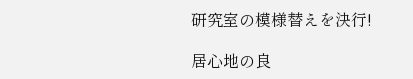研究室の模様替えを決行!

居心地の良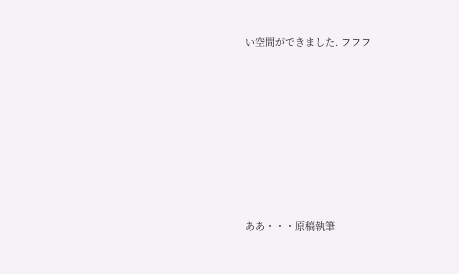い空間ができました. フフフ







ああ・・・原稿執筆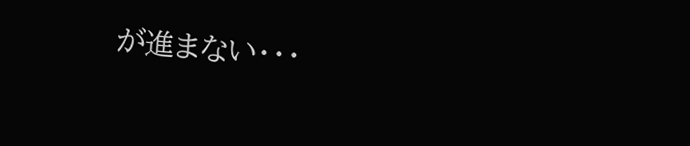が進まない・・・